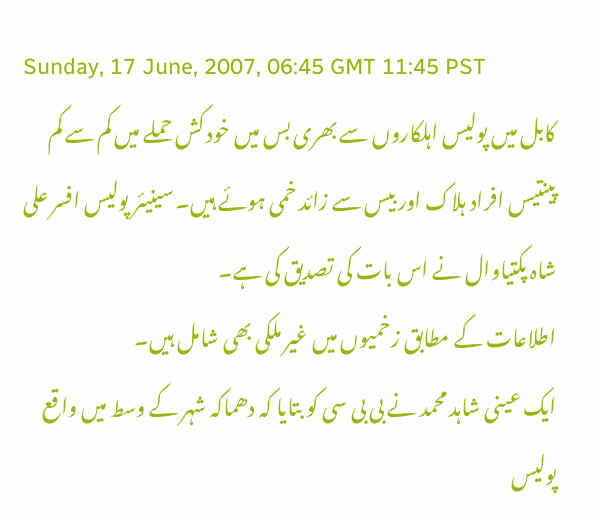Sunday, 17 June, 2007, 06:45 GMT 11:45 PST
کابل میں پولیس اہلکاروں سے بھری بس میں خود کش حملے میں کم سے کم پینتیس افراد ہلاک اور بیس سے زائد خمی ہوئے ہیں۔ سینیئر پولیس افسر علی شاہ پکتیاوال نے اس بات کی تصدیق کی ہے۔
اطلاعات کے مطابق زخمیوں میں غیر ملکی بھی شامل ہیں۔
ایک عینی شاہد محمد نے بی بی سی کو بتایا کہ دھماکہ شہر کے وسط میں واقع پولیس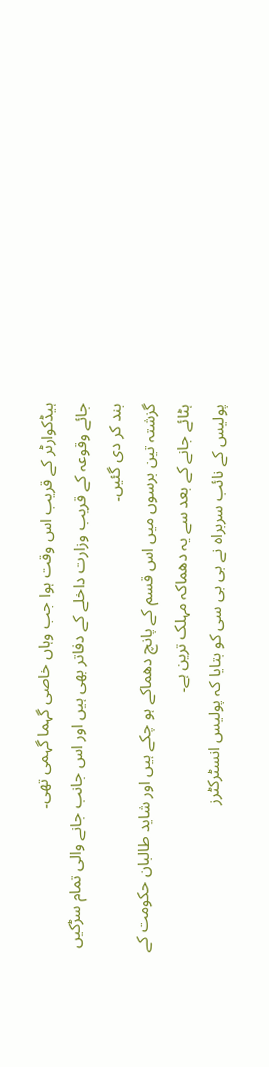ہیڈکوارٹر کے قریب اس وقت ہوا جب وہاں خاصی گہما گہمی تھی۔
جائے وقوعہ کے قریب وزارت داخلے کے دفاتر بھی ہیں اور اس جانب جانے والی تمام سڑکیں بند کر دی گئیں۔
گزشتہ تین برسوں میں اس قسم کے پانچ دھماکے ہو چکے ہیں اور شاید طالبان حکومت کے ہٹائے جانے کے بعد سے یہ دھماکہ مہلک ترین ہے۔
پولیس کے نائب سربراہ نے بی بی سی کو بتایا کہ پولیس انسٹرکٹرز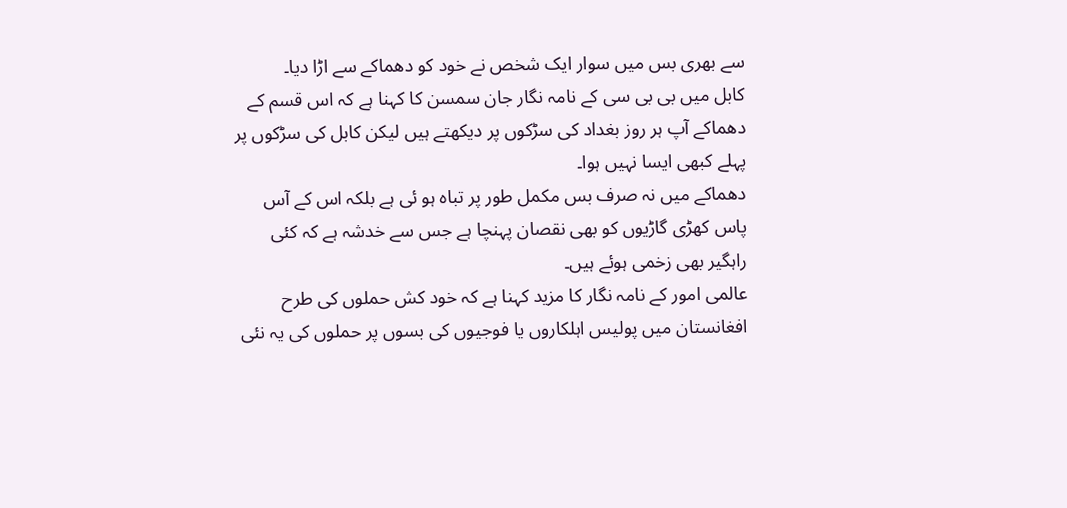سے بھری بس میں سوار ایک شخص نے خود کو دھماکے سے اڑا دیا۔
کابل میں بی بی سی کے نامہ نگار جان سمسن کا کہنا ہے کہ اس قسم کے دھماکے آپ ہر روز بغداد کی سڑکوں پر دیکھتے ہیں لیکن کابل کی سڑکوں پر پہلے کبھی ایسا نہیں ہوا۔
دھماکے میں نہ صرف بس مکمل طور پر تباہ ہو ئی ہے بلکہ اس کے آس پاس کھڑی گاڑیوں کو بھی نقصان پہنچا ہے جس سے خدشہ ہے کہ کئی راہگیر بھی زخمی ہوئے ہیں۔
عالمی امور کے نامہ نگار کا مزید کہنا ہے کہ خود کش حملوں کی طرح افغانستان میں پولیس اہلکاروں یا فوجیوں کی بسوں پر حملوں کی یہ نئی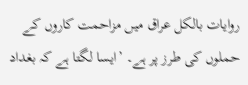روایات بالکل عراق میں مزاحمت کاروں کے حملوں کی طرز پر ہے۔ ’ایسا لگتا ہے کہ بغداد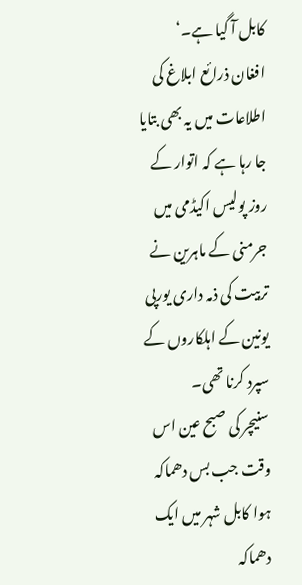کابل آ گیا ہے۔‘
افغان ذرائع ابلاغ کی اطلاعات میں یہ بھی بتایا جا رہا ہے کہ اتوار کے روز پولیس اکیڈمی میں جرمنی کے ماہرین نے تربیت کی ذمہ داری یورپی یونین کے اہلکاروں کے سپرد کرنا تھی۔
سنیچر کی صبح عین اس وقت جب بس دھماکہ ہوا کابل شہر میں ایک دھماکہ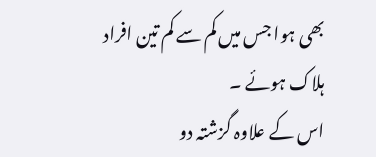بھی ہوا جس میں کم سے کم تین افراد ہلاک ہوئے ۔
اس کے علاوہ گزشتہ دو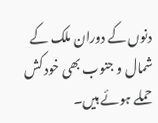دنوں کے دوران ملک کے شمال و جنوب بھی خود کش حملے ہوئے ہیں۔